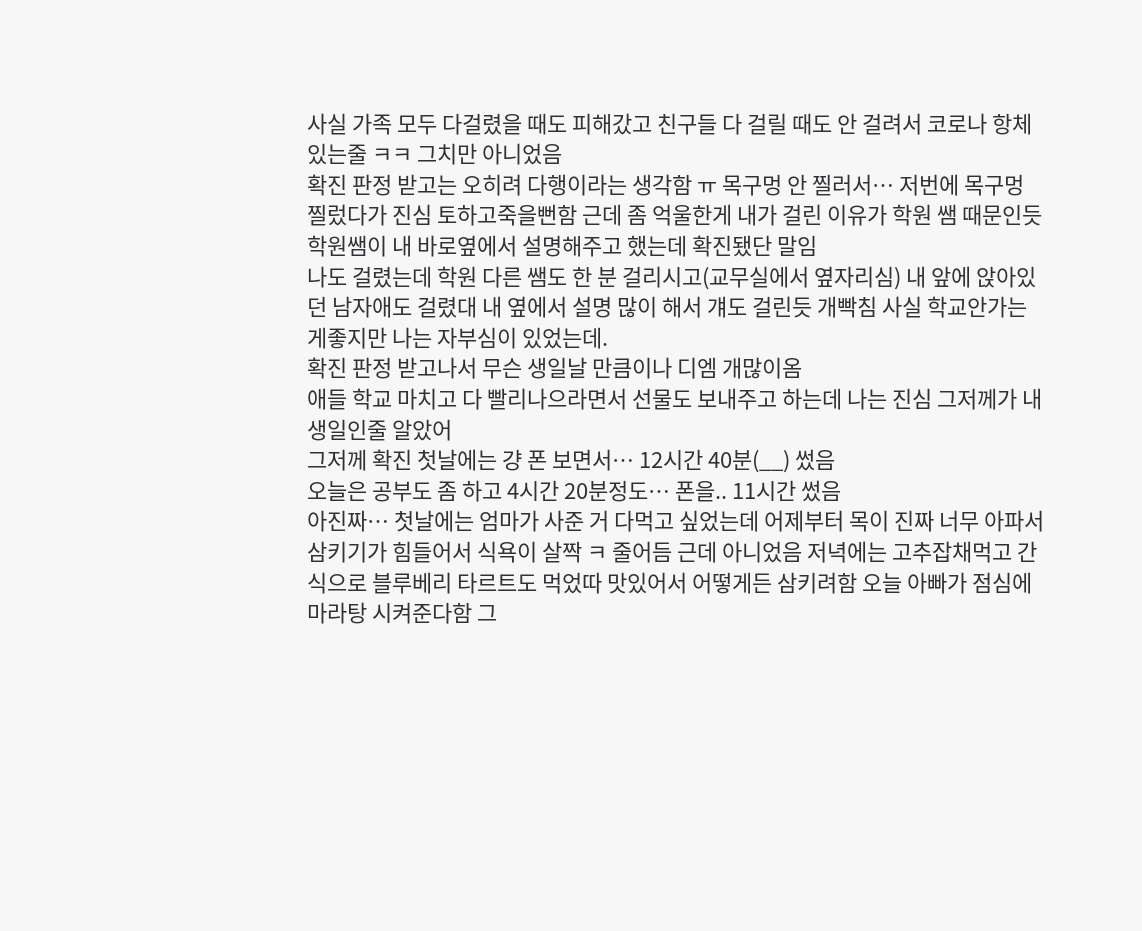사실 가족 모두 다걸렸을 때도 피해갔고 친구들 다 걸릴 때도 안 걸려서 코로나 항체있는줄 ㅋㅋ 그치만 아니었음
확진 판정 받고는 오히려 다행이라는 생각함 ㅠ 목구멍 안 찔러서… 저번에 목구멍 찔렀다가 진심 토하고죽을뻔함 근데 좀 억울한게 내가 걸린 이유가 학원 쌤 때문인듯
학원쌤이 내 바로옆에서 설명해주고 했는데 확진됐단 말임
나도 걸렸는데 학원 다른 쌤도 한 분 걸리시고(교무실에서 옆자리심) 내 앞에 앉아있던 남자애도 걸렸대 내 옆에서 설명 많이 해서 걔도 걸린듯 개빡침 사실 학교안가는 게좋지만 나는 자부심이 있었는데.
확진 판정 받고나서 무슨 생일날 만큼이나 디엠 개많이옴
애들 학교 마치고 다 빨리나으라면서 선물도 보내주고 하는데 나는 진심 그저께가 내 생일인줄 알았어
그저께 확진 첫날에는 걍 폰 보면서… 12시간 40분(__) 썼음
오늘은 공부도 좀 하고 4시간 20분정도… 폰을.. 11시간 썼음
아진짜… 첫날에는 엄마가 사준 거 다먹고 싶었는데 어제부터 목이 진짜 너무 아파서 삼키기가 힘들어서 식욕이 살짝 ㅋ 줄어듬 근데 아니었음 저녁에는 고추잡채먹고 간식으로 블루베리 타르트도 먹었따 맛있어서 어떻게든 삼키려함 오늘 아빠가 점심에 마라탕 시켜준다함 그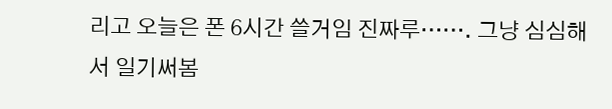리고 오늘은 폰 6시간 쓸거임 진짜루……. 그냥 심심해서 일기써봄